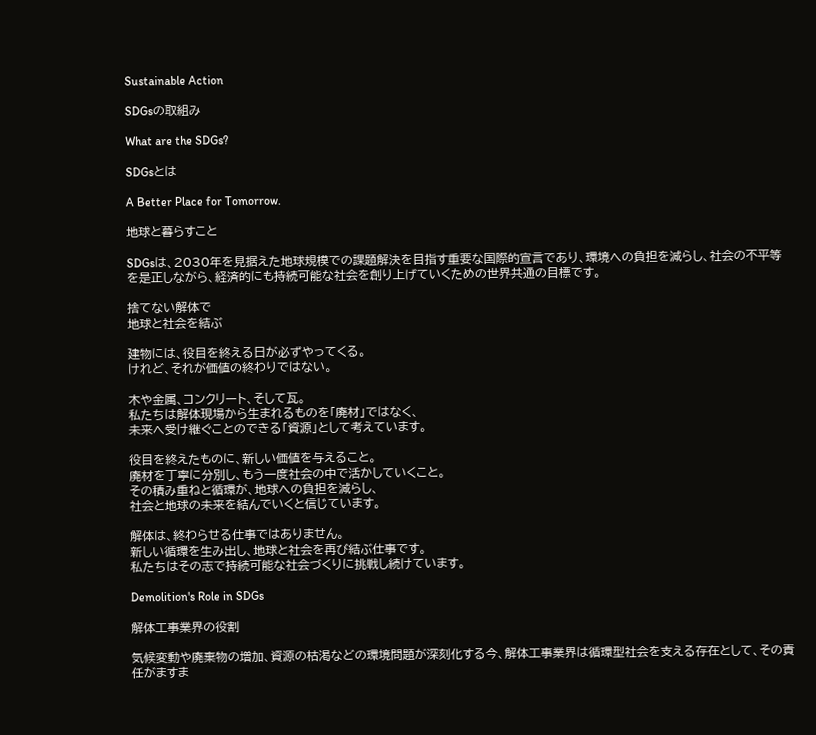Sustainable Action

SDGsの取組み

What are the SDGs?

SDGsとは

A Better Place for Tomorrow.

地球と暮らすこと

SDGsは、2030年を見据えた地球規模での課題解決を目指す重要な国際的宣言であり、環境への負担を減らし、社会の不平等を是正しながら、経済的にも持続可能な社会を創り上げていくための世界共通の目標です。

捨てない解体で
地球と社会を結ぶ

建物には、役目を終える日が必ずやってくる。
けれど、それが価値の終わりではない。

木や金属、コンクリート、そして瓦。
私たちは解体現場から生まれるものを「廃材」ではなく、
未来へ受け継ぐことのできる「資源」として考えています。

役目を終えたものに、新しい価値を与えること。
廃材を丁寧に分別し、もう一度社会の中で活かしていくこと。
その積み重ねと循環が、地球への負担を減らし、
社会と地球の未来を結んでいくと信じています。

解体は、終わらせる仕事ではありません。
新しい循環を生み出し、地球と社会を再び結ぶ仕事です。
私たちはその志で持続可能な社会づくりに挑戦し続けています。

Demolition's Role in SDGs

解体工事業界の役割

気候変動や廃棄物の増加、資源の枯渇などの環境問題が深刻化する今、解体工事業界は循環型社会を支える存在として、その責任がますま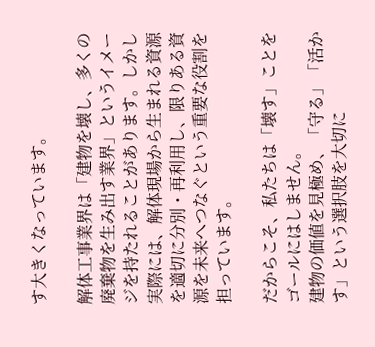す大きくなっています。

解体工事業界は「建物を壊し、多くの廃棄物を生み出す業界」というイメージを持たれることがあります。しかし実際には、解体現場から生まれる資源を適切に分別・再利用し、限りある資源を未来へつなぐという重要な役割を担っています。

だからこそ、私たちは「壊す」ことをゴールにはしません。
建物の価値を見極め、「守る」「活かす」という選択肢を大切に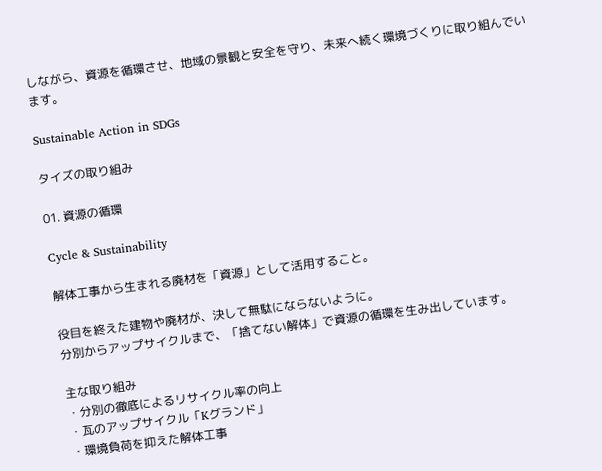しながら、資源を循環させ、地域の景観と安全を守り、未来へ続く環境づくりに取り組んでいます。

Sustainable Action in SDGs

タイズの取り組み

01. 資源の循環

Cycle & Sustainability

解体工事から生まれる廃材を「資源」として活用すること。

役目を終えた建物や廃材が、決して無駄にならないように。
分別からアップサイクルまで、「捨てない解体」で資源の循環を生み出しています。

主な取り組み
・分別の徹底によるリサイクル率の向上
・瓦のアップサイクル「Kグランド」
・環境負荷を抑えた解体工事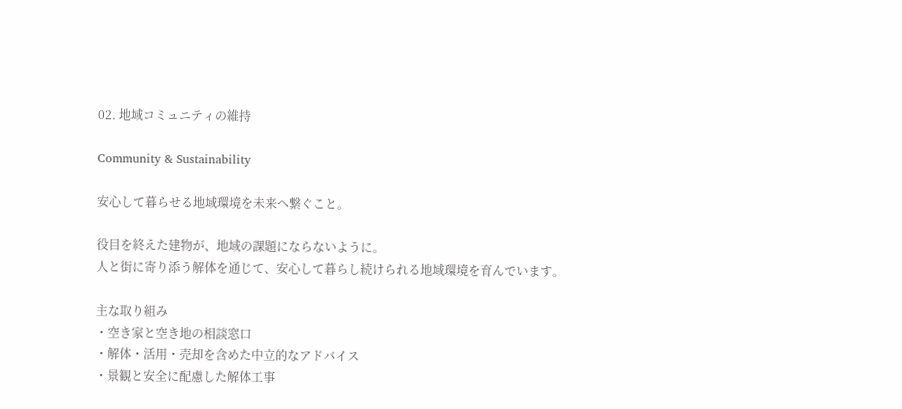02. 地域コミュニティの維持

Community & Sustainability

安心して暮らせる地域環境を未来へ繋ぐこと。

役目を終えた建物が、地域の課題にならないように。
人と街に寄り添う解体を通じて、安心して暮らし続けられる地域環境を育んでいます。

主な取り組み
・空き家と空き地の相談窓口
・解体・活用・売却を含めた中立的なアドバイス
・景観と安全に配慮した解体工事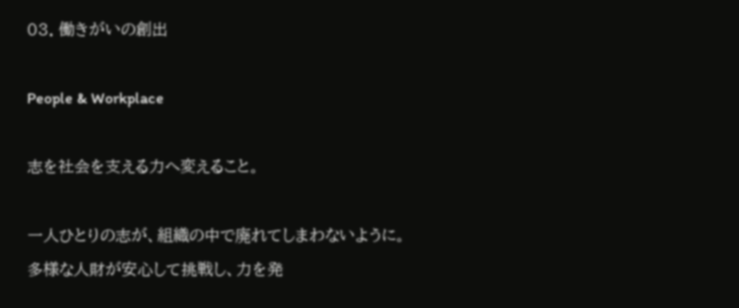03. 働きがいの創出

People & Workplace

志を社会を支える力へ変えること。

一人ひとりの志が、組織の中で廃れてしまわないように。
多様な人財が安心して挑戦し、力を発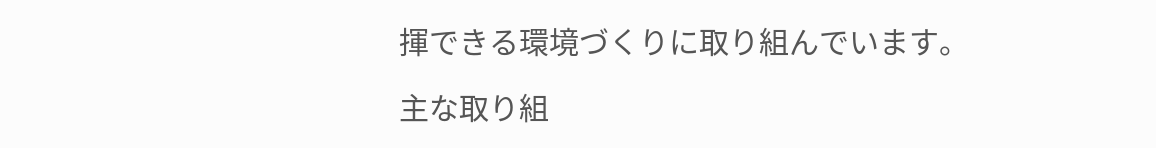揮できる環境づくりに取り組んでいます。

主な取り組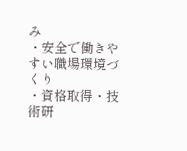み
・安全で働きやすい職場環境づくり
・資格取得・技術研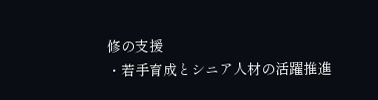修の支援
・若手育成とシニア人材の活躍推進